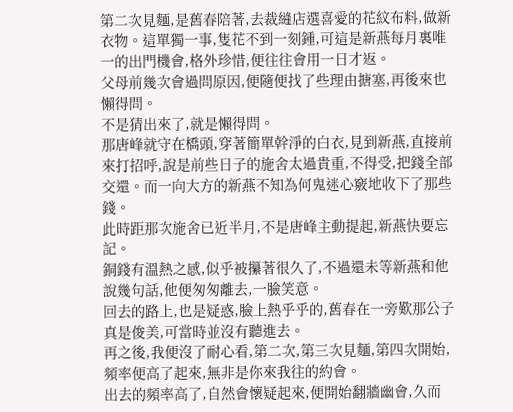第二次見麵,是舊春陪著,去裁縫店選喜愛的花紋布料,做新衣物。這單獨一事,隻花不到一刻鍾,可這是新燕每月裏唯一的出門機會,格外珍惜,便往往會用一日才返。
父母前幾次會過問原因,便隨便找了些理由搪塞,再後來也懶得問。
不是猜出來了,就是懶得問。
那唐峰就守在橋頭,穿著簡單幹淨的白衣,見到新燕,直接前來打招呼,說是前些日子的施舍太過貴重,不得受,把錢全部交還。而一向大方的新燕不知為何鬼迷心竅地收下了那些錢。
此時距那次施舍已近半月,不是唐峰主動提起,新燕快要忘記。
銅錢有溫熱之感,似乎被攥著很久了,不過還未等新燕和他說幾句話,他便匆匆離去,一臉笑意。
回去的路上,也是疑惑,臉上熱乎乎的,舊春在一旁歎那公子真是俊美,可當時並沒有聽進去。
再之後,我便沒了耐心看,第二次,第三次見麵,第四次開始,頻率便高了起來,無非是你來我往的約會。
出去的頻率高了,自然會懷疑起來,便開始翻牆幽會,久而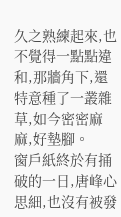久之熟練起來,也不覺得一點點違和,那牆角下,還特意種了一叢雜草,如今密密麻麻,好墊腳。
窗戶紙終於有捅破的一日,唐峰心思細,也沒有被發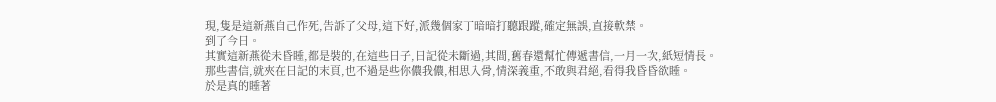現,隻是這新燕自己作死,告訴了父母,這下好,派幾個家丁暗暗打聽跟蹤,確定無誤,直接軟禁。
到了今日。
其實這新燕從未昏睡,都是裝的,在這些日子,日記從未斷過,其間,舊春還幫忙傳遞書信,一月一次,紙短情長。
那些書信,就夾在日記的末頁,也不過是些你儂我儂,相思入骨,情深義重,不敢與君絕,看得我昏昏欲睡。
於是真的睡著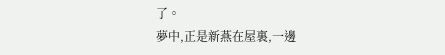了。
夢中,正是新燕在屋裏,一邊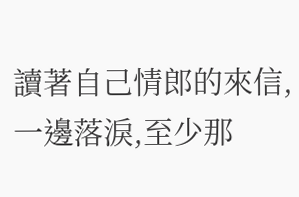讀著自己情郎的來信,一邊落淚,至少那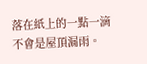落在紙上的一點一滴不會是屋頂漏雨。